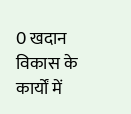0 खदान विकास के कार्यों में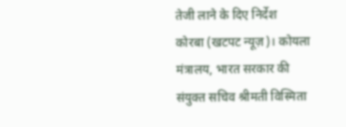तेजी लाने के दिए निर्देश
कोरबा (खटपट न्यूज़)। कोयला मंत्रालय, भारत सरकार की संयुक्त सचिव श्रीमती विस्मिता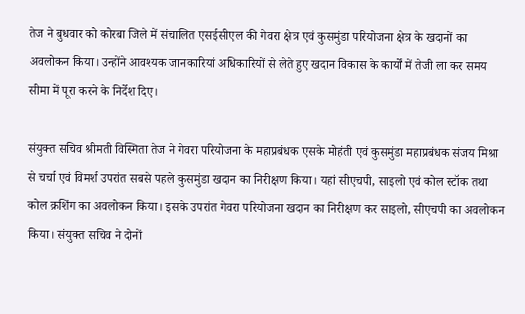तेज ने बुधवार को कोरबा जिले में संचालित एसईसीएल की गेवरा क्षेत्र एवं कुसमुंडा परियोजना क्षेत्र के खदानों का अवलोकन किया। उन्होंने आवश्यक जानकारियां अधिकारियों से लेते हुए खदान विकास के कार्यों में तेजी ला कर समय सीमा में पूरा करने के निर्देश दिए।

संयुक्त सचिव श्रीमती विस्मिता तेज ने गेवरा परियोजना के महाप्रबंधक एसके मोहंती एवं कुसमुंडा महाप्रबंधक संजय मिश्रा से चर्चा एवं विमर्श उपरांत सबसे पहले कुसमुंडा खदान का निरीक्षण किया। यहां सीएचपी, साइलो एवं कोल स्टॉक तथा कोल क्रशिंग का अवलोकन किया। इसके उपरांत गेवरा परियोजना खदान का निरीक्षण कर साइलो, सीएचपी का अवलोकन किया। संयुक्त सचिव ने दोनों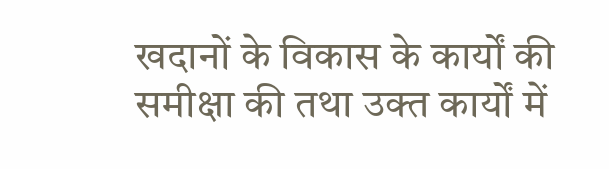खदानों के विकास के कार्यों की समीक्षा की तथा उक्त कार्यों में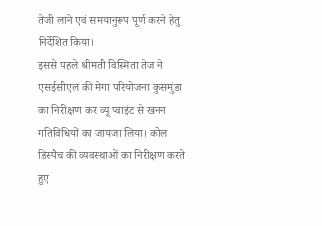तेजी लाने एवं समयानुरूप पूर्ण करने हेतु निर्देशित किया।
इससे पहले श्रीमती विस्मिता तेज ने एसईसीएल की मेगा परियोजना कुसमुंडा का निरीक्षण कर व्यू प्वाइंट से खनन गतिविधियों का जायजा लिया। कोल डिस्पैच की व्यवस्थाओं का निरीक्षण करते हुए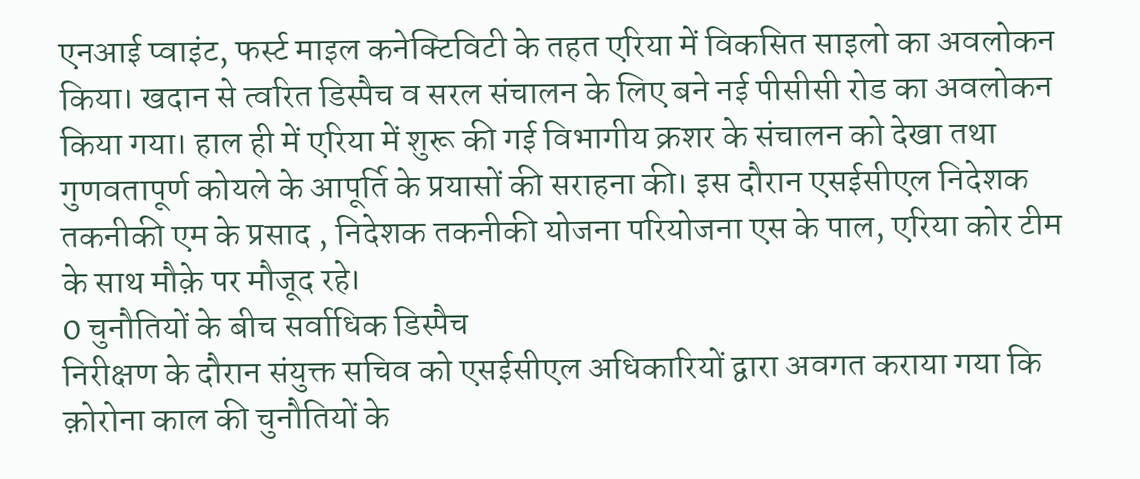एनआई प्वाइंट, फर्स्ट माइल कनेक्टिविटी के तहत एरिया में विकसित साइलो का अवलोकन किया। खदान से त्वरित डिस्पैच व सरल संचालन के लिए बने नई पीसीसी रोड का अवलोकन किया गया। हाल ही में एरिया में शुरू की गई विभागीय क्रशर के संचालन को देखा तथा गुणवतापूर्ण कोयले के आपूर्ति के प्रयासों की सराहना की। इस दौरान एसईसीएल निदेशक तकनीकी एम के प्रसाद , निदेशक तकनीकी योजना परियोजना एस के पाल, एरिया कोर टीम के साथ मौक़े पर मौजूद रहे।
0 चुनौतियों के बीच सर्वाधिक डिस्पैच
निरीक्षण के दौरान संयुक्त सचिव को एसईसीएल अधिकारियों द्वारा अवगत कराया गया कि क़ोरोना काल की चुनौतियों के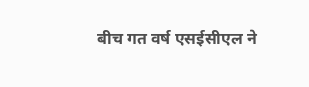बीच गत वर्ष एसईसीएल ने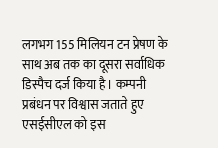लगभग 155 मिलियन टन प्रेषण के साथ अब तक का दूसरा सर्वाधिक डिस्पैच दर्ज किया है। कम्पनी प्रबंधन पर विश्वास जताते हुए एसईसीएल को इस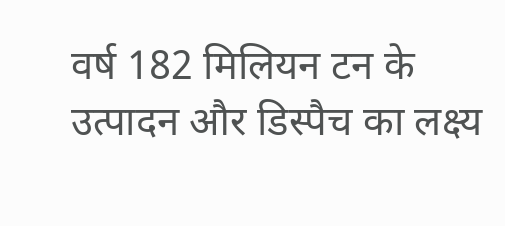वर्ष 182 मिलियन टन के उत्पादन और डिस्पैच का लक्ष्य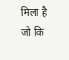मिला है जो कि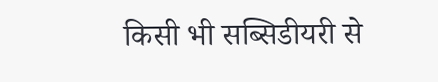किसी भी सब्सिडीयरी से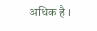अधिक है ।